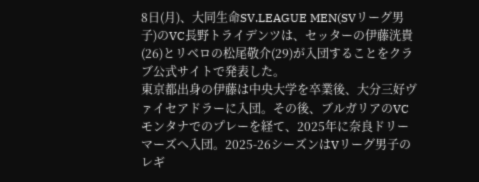8日(月)、大同生命SV.LEAGUE MEN(SVリーグ男子)のVC長野トライデンツは、セッターの伊藤洸貴(26)とリベロの松尾敬介(29)が入団することをクラブ公式サイトで発表した。
東京都出身の伊藤は中央大学を卒業後、大分三好ヴァイセアドラーに入団。その後、ブルガリアのVCモンタナでのプレーを経て、2025年に奈良ドリーマーズへ入団。2025-26シーズンはVリーグ男子のレギ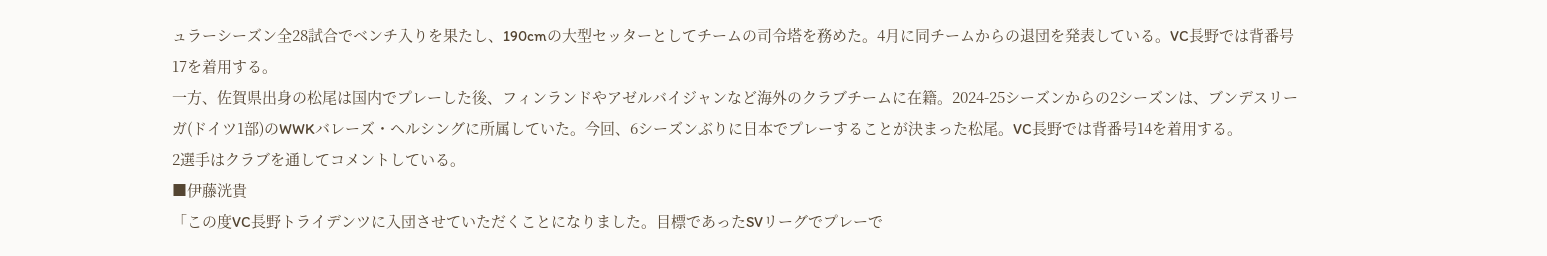ュラーシーズン全28試合でベンチ入りを果たし、190cmの大型セッターとしてチームの司令塔を務めた。4月に同チームからの退団を発表している。VC長野では背番号17を着用する。
一方、佐賀県出身の松尾は国内でプレーした後、フィンランドやアゼルバイジャンなど海外のクラブチームに在籍。2024-25シーズンからの2シーズンは、ブンデスリーガ(ドイツ1部)のWWKバレーズ・ヘルシングに所属していた。今回、6シーズンぶりに日本でプレーすることが決まった松尾。VC長野では背番号14を着用する。
2選手はクラブを通してコメントしている。
■伊藤洸貴
「この度VC長野トライデンツに入団させていただくことになりました。目標であったSVリーグでプレーで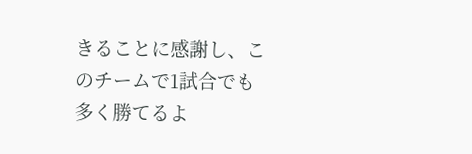きることに感謝し、このチームで1試合でも多く勝てるよ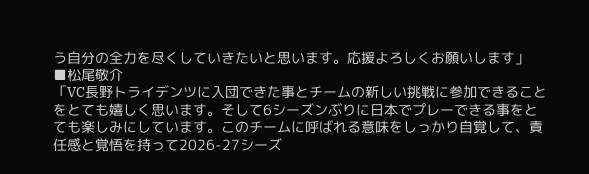う自分の全力を尽くしていきたいと思います。応援よろしくお願いします」
■松尾敬介
「VC長野トライデンツに入団できた事とチームの新しい挑戦に参加できることをとても嬉しく思います。そして6シーズンぶりに日本でプレーできる事をとても楽しみにしています。このチームに呼ばれる意味をしっかり自覚して、責任感と覚悟を持って2026-27シーズ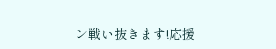ン戦い抜きます!応援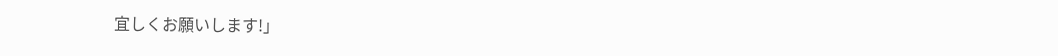宜しくお願いします!」